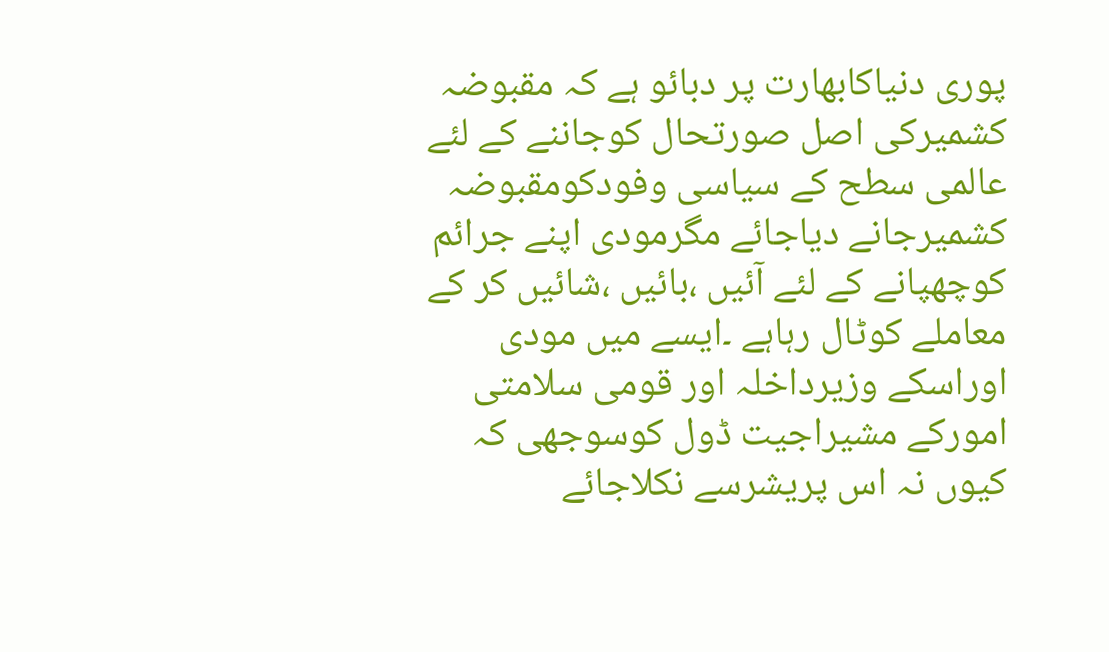پوری دنیاکابھارت پر دبائو ہے کہ مقبوضہ کشمیرکی اصل صورتحال کوجاننے کے لئے عالمی سطح کے سیاسی وفودکومقبوضہ کشمیرجانے دیاجائے مگرمودی اپنے جرائم کوچھپانے کے لئے آئیں ،بائیں ،شائیں کر کے معاملے کوٹال رہاہے ۔ایسے میں مودی اوراسکے وزیرداخلہ اور قومی سلامتی امورکے مشیراجیت ڈول کوسوجھی کہ کیوں نہ اس پریشرسے نکلاجائے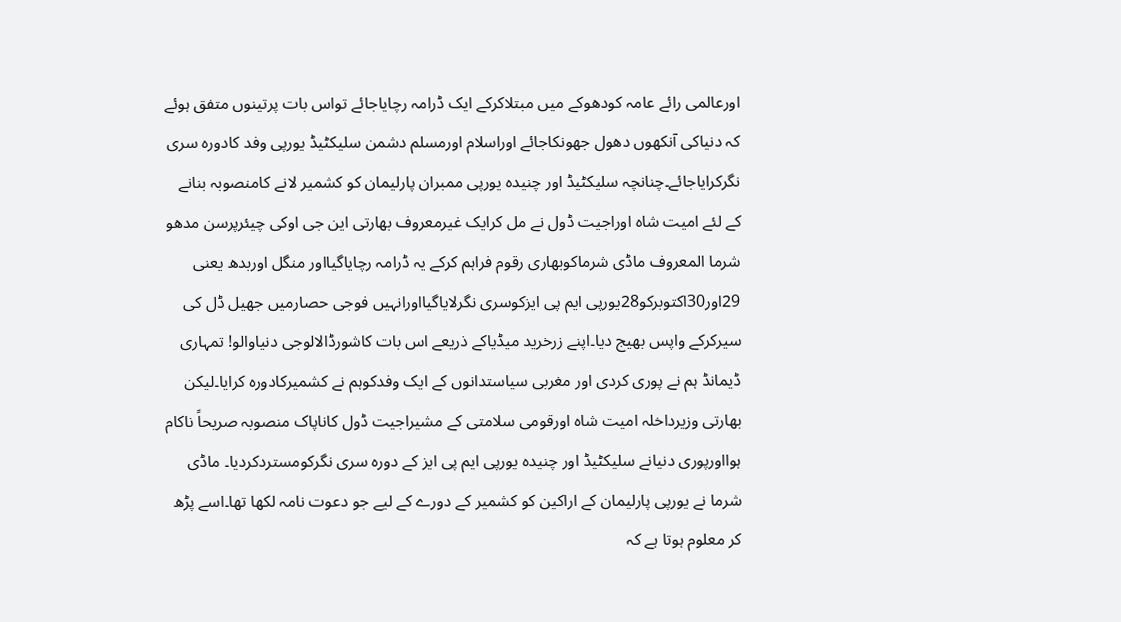اورعالمی رائے عامہ کودھوکے میں مبتلاکرکے ایک ڈرامہ رچایاجائے تواس بات پرتینوں متفق ہوئے کہ دنیاکی آنکھوں دھول جھونکاجائے اوراسلام اورمسلم دشمن سلیکٹیڈ یورپی وفد کادورہ سری نگرکرایاجائے۔چنانچہ سلیکٹیڈ اور چنیدہ یورپی ممبران پارلیمان کو کشمیر لانے کامنصوبہ بنانے کے لئے امیت شاہ اوراجیت ڈول نے مل کرایک غیرمعروف بھارتی این جی اوکی چیئرپرسن مدھو شرما المعروف ماڈی شرماکوبھاری رقوم فراہم کرکے یہ ڈرامہ رچایاگیااور منگل اوربدھ یعنی 29اور30اکتوبرکو28یورپی ایم پی ایزکوسری نگرلایاگیااورانہیں فوجی حصارمیں جھیل ڈل کی سیرکرکے واپس بھیج دیا۔اپنے زرخرید میڈیاکے ذریعے اس بات کاشورڈالالوجی دنیاوالو! تمہاری ڈیمانڈ ہم نے پوری کردی اور مغربی سیاستدانوں کے ایک وفدکوہم نے کشمیرکادورہ کرایا۔لیکن بھارتی وزیرداخلہ امیت شاہ اورقومی سلامتی کے مشیراجیت ڈول کاناپاک منصوبہ صریحاً ناکام ہوااورپوری دنیانے سلیکٹیڈ اور چنیدہ یورپی ایم پی ایز کے دورہ سری نگرکومستردکردیا۔ ماڈی شرما نے یورپی پارلیمان کے اراکین کو کشمیر کے دورے کے لیے جو دعوت نامہ لکھا تھا۔اسے پڑھ کر معلوم ہوتا ہے کہ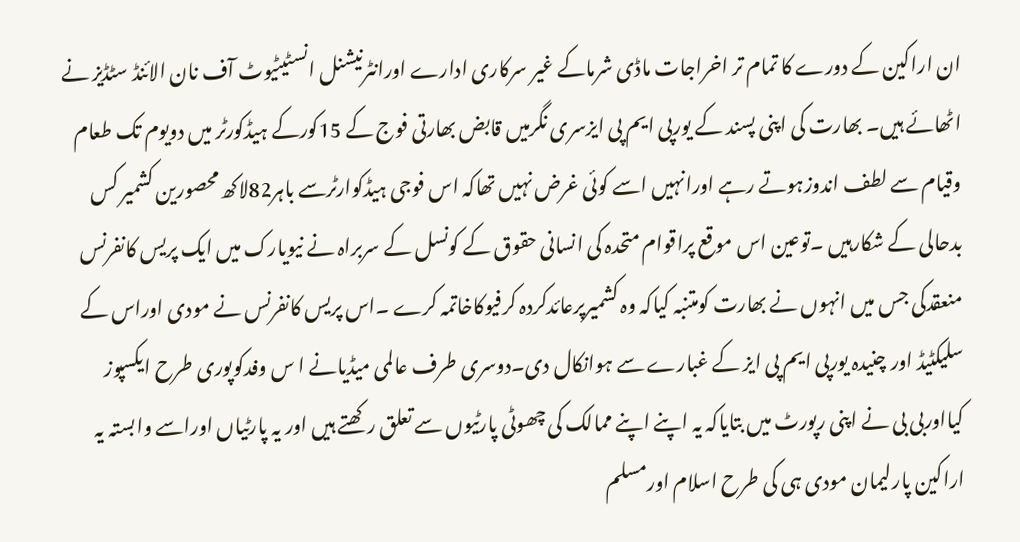ان اراکین کے دورے کا تمام تر اخراجات ماڈی شرماکے غیر سرکاری ادارے اورانٹرنیشنل انسٹیٹیوٹ آف نان الائنڈ سٹڈیز نے اٹھائے ہیں۔ بھارت کی اپنی پسند کے یورپی ایم پی ایزسری نگرمیں قابض بھارتی فوج کے 15کورکے ہیڈکورٹر میں دویوم تک طعام وقیام سے لطف اندوزہوتے رہے اورانہیں اسے کوئی غرض نہیں تھاکہ اس فوجی ہیڈکوارٹرسے باہر82لاکھ محصورین کشمیر کس بدحالی کے شکارہیں ۔توعین اس موقع پراقوام متحدہ کی انسانی حقوق کے کونسل کے سربراہ نے نیویارک میں ایک پریس کانفرنس منعقدکی جس میں انہوں نے بھارت کومتنبہ کیاکہ وہ کشمیرپرعائدکردہ کرفیوکاخاتمہ کرے ۔اس پریس کانفرنس نے مودی اوراس کے سلیکٹیڈ اور چنیدہ یورپی ایم پی ایز کے غبارے سے ہوانکال دی۔دوسری طرف عالمی میڈیانے ا س وفدکوپوری طرح ایکسپوز کیااوربی بی نے اپنی رپورٹ میں بتایاکہ یہ اپنے اپنے ممالک کی چھوٹی پارٹیوں سے تعلق رکھتے ہیں اور یہ پارٹیاں اوراسے وابستہ یہ اراکین پارلیمان مودی ہی کی طرح اسلام اورمسلم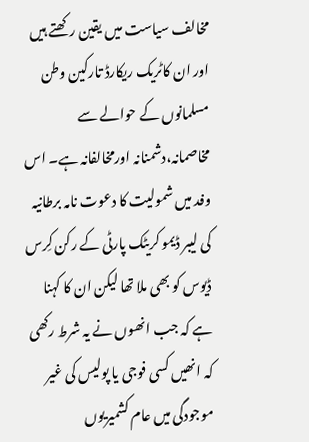مخالف سیاست میں یقین رکھتے ہیں اور ان کاٹریک ریکارڈ تارکین وطن مسلمانوں کے حوالے سے مخاصمانہ،دشمنانہ اورمخالفانہ ہے۔ اس وفد میں شمولیت کا دعوت نامہ برطانیہ کی لیبر ڈیمو کریٹک پارٹی کے رکن کِرس ڈیوس کو بھی ملا تھا لیکن ان کا کہنا ہے کہ جب انھوں نے یہ شرط رکھی کہ انھیں کسی فوجی یا پولیس کی غیر موجودگی میں عام کشمیریوں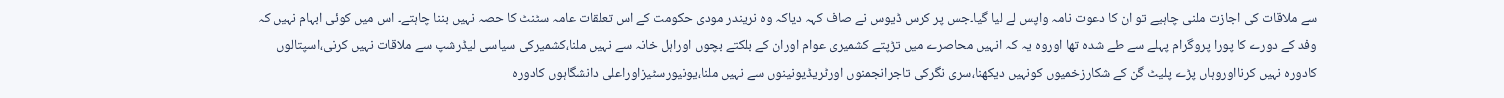سے ملاقات کی اجازت ملنی چاہیے تو ان کا دعوت نامہ واپس لے لیا گیا۔جس پر کرس ڈیوس نے صاف کہہ دیاکہ وہ نریندر مودی حکومت کے اس تعلقات عامہ سٹنٹ کا حصہ نہیں بننا چاہتے۔ اس میں کوئی ابہام نہیں کہ وفد کے دورے کا پورا پروگرام پہلے سے طے شدہ تھا اوروہ یہ کہ انہیں محاصرے میں تڑپتے کشمیری عوام اوران کے بلکتے بچوں اوراہل خانہ سے نہیں ملنا،کشمیرکی سیاسی لیڈرشپ سے ملاقات نہیں کرنی،اسپتالوں کادورہ نہیں کرنااوروہاں پڑے پلیٹ گن کے شکارزخمیوں کونہیں دیکھنا،سری نگرکی تاجرانجمنوں اورٹریڈیونینوں سے نہیں ملنا،یونیورسٹیزاوراعلی دانشگاہوں کادورہ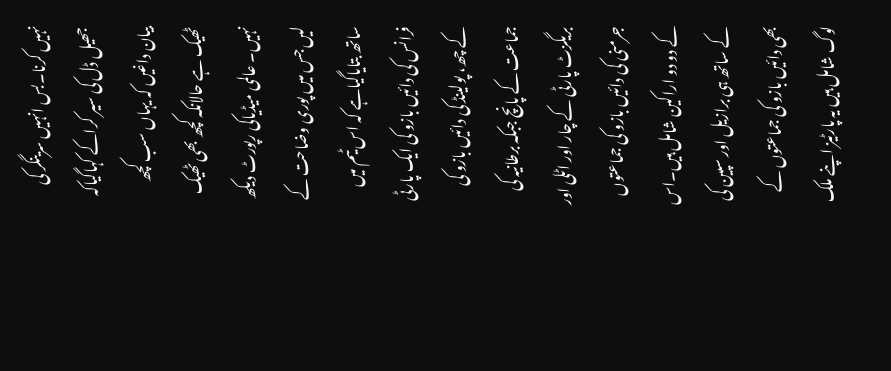نہیں کرنا۔بس انہیں سرینگر کی جھیل ڈل کی سیر کراکے کہاگیاکہ بیان داغیں کہ یہاں سب کچھ ٹھیک ہے حالانکہ کچھ بھی ٹھیک نہیں۔ عالمی میڈیاکی رپورٹ دیکھ لیں جس میں پوری وضاحت کے ساتھ بتایاگیاہے کہ اس ٹیم میں فرانس کی دائیں بازو کی ایک پارٹی کے چھ، پولینڈ کی دائیں بازو کی جماعت کے پانچ جبکہ برطانیہ کی بریگزٹ پارٹی کے چار اور اٹلی اور جرمنی کی دائیں بازو کی جماعتوں کے دو دو اراکین شامل ہیں۔اس کے ساتھ ہی برازیل اور سپین کی بھی دائیں بازو کی جماعتوں کے لوگ شامل ہیں یہ پارٹیز اپنے ملک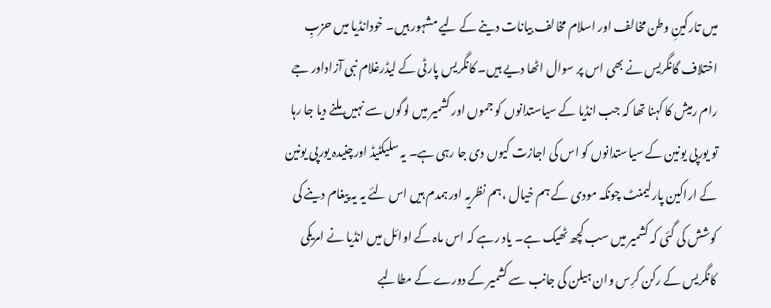میں تارکینِ وطن مخالف اور اسلام مخالف بیانات دینے کے لیے مشہور ہیں۔ خودانڈیا میں حزبِ اختلاف گانگریس نے بھی اس پر سوال اٹھا دیے ہیں۔ کانگریس پارٹی کے لیڈرغلام نبی آزاداور جے رام رمیش کا کہنا تھا کہ جب انڈیا کے سیاستدانوں کو جموں اور کشمیر میں لوگوں سے نہیں ملنے دیا جا رہا تو یورپی یونین کے سیاستدانوں کو اس کی اجازت کیوں دی جا رہی ہے۔ یہ سلیکٹیڈ اورچنیدہ یورپی یونین کے اراکین پارلیمنٹ چونکہ مودی کے ہم خیال ،ہم نظریہ اورہمدم ہیں اس لئے یہ یہ پیغام دینے کی کوشش کی گئی کہ کشمیر میں سب کچھ ٹھیک ہے۔ یاد رہے کہ اس ماہ کے اوائل میں انڈیا نے امریکی کانگریس کے رکن کرِس وان ہیلن کی جانب سے کشمیر کے دورے کے مطالبے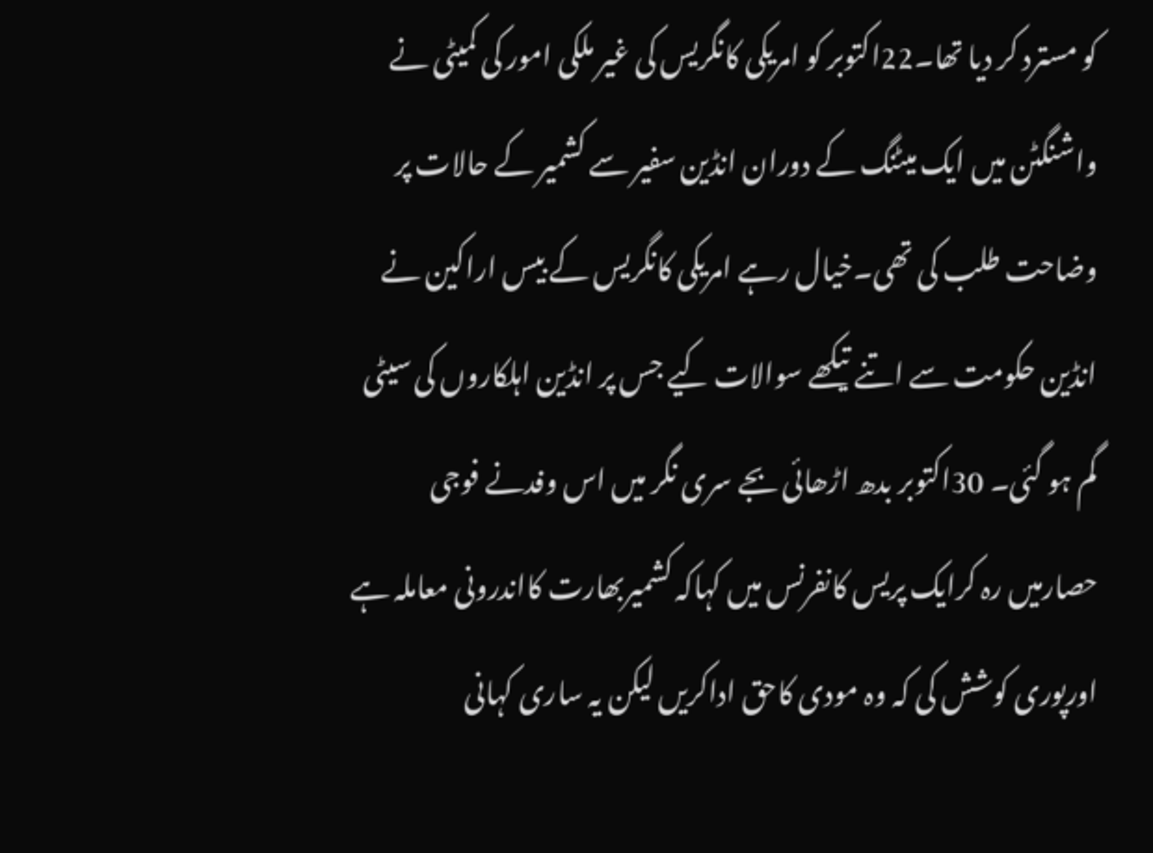کو مسترد کر دیا تھا۔22اکتوبر کو امریکی کانگریس کی غیر ملکی امور کی کمیٹی نے واشنگٹن میں ایک میٹنگ کے دوران انڈین سفیر سے کشمیر کے حالات پر وضاحت طلب کی تھی۔خیال رہے امریکی کانگریس کے بیس اراکین نے انڈین حکومت سے اتنے تیکھے سوالات کیے جس پر انڈین اہلکاروں کی سیٹی گم ہو گئی۔ 30اکتوبر بدھ اڑھائی بجے سری نگر میں اس وفدنے فوجی حصارمیں رہ کرایک پریس کانفرنس میں کہاکہ کشمیربھارت کااندرونی معاملہ ہے اورپوری کوشش کی کہ وہ مودی کاحق اداکریں لیکن یہ ساری کہانی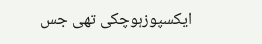ایکسپوزہوچکی تھی جس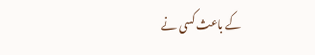کے باعث کسی نے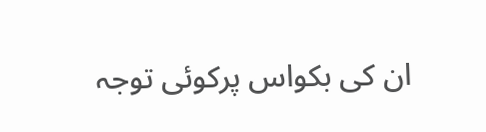ان کی بکواس پرکوئی توجہ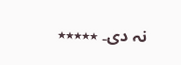نہ دی۔ ٭٭٭٭٭